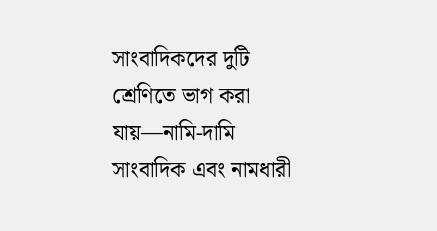সাংবাদিকদের দুটি শ্রেণিতে ভাগ করা যায়—নামি-দামি সাংবাদিক এবং নামধারী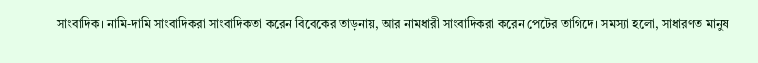সাংবাদিক। নামি-দামি সাংবাদিকরা সাংবাদিকতা করেন বিবেকের তাড়নায়, আর নামধারী সাংবাদিকরা করেন পেটের তাগিদে। সমস্যা হলো, সাধারণত মানুষ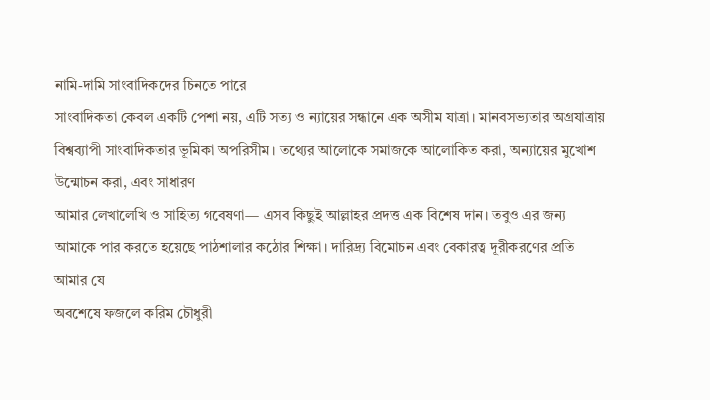নামি-দামি সাংবাদিকদের চিনতে পারে
সাংবাদিকতা কেবল একটি পেশা নয়, এটি সত্য ও ন্যায়ের সন্ধানে এক অসীম যাত্রা। মানবসভ্যতার অগ্রযাত্রায় বিশ্বব্যাপী সাংবাদিকতার ভূমিকা অপরিসীম। তথ্যের আলোকে সমাজকে আলোকিত করা, অন্যায়ের মুখোশ উন্মোচন করা, এবং সাধারণ
আমার লেখালেখি ও সাহিত্য গবেষণা— এসব কিছুই আল্লাহর প্রদত্ত এক বিশেষ দান। তবুও এর জন্য আমাকে পার করতে হয়েছে পাঠশালার কঠোর শিক্ষা। দারিদ্র্য বিমোচন এবং বেকারত্ব দূরীকরণের প্রতি আমার যে
অবশেষে ফজলে করিম চৌধুরী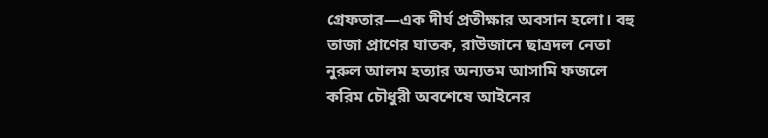গ্রেফতার—এক দীর্ঘ প্রতীক্ষার অবসান হলো। বহু তাজা প্রাণের ঘাতক, রাউজানে ছাত্রদল নেতা নুরুল আলম হত্যার অন্যতম আসামি ফজলে করিম চৌধুরী অবশেষে আইনের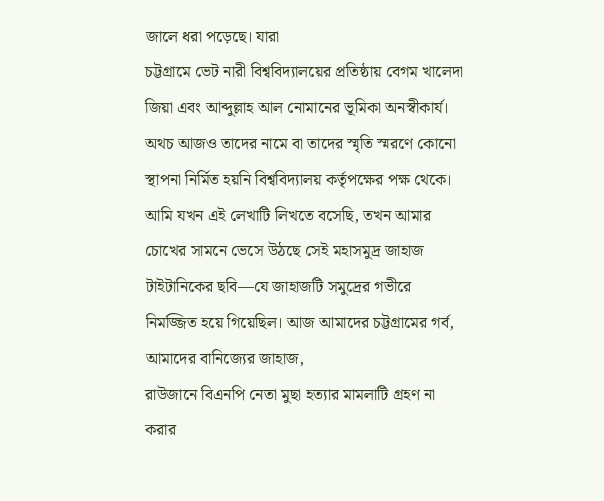জালে ধরা পড়েছে। যারা
চট্টগ্রামে ভেট নারী বিশ্ববিদ্যালয়ের প্রতিষ্ঠায় বেগম খালেদা জিয়া এবং আব্দুল্লাহ আল নোমানের ভূমিকা অনস্বীকার্য। অথচ আজও তাদের নামে বা তাদের স্মৃতি স্মরণে কোনো স্থাপনা নির্মিত হয়নি বিশ্ববিদ্যালয় কর্তৃপক্ষের পক্ষ থেকে।
আমি যখন এই লেখাটি লিখতে বসেছি, তখন আমার চোখের সামনে ভেসে উঠছে সেই মহাসমুদ্র জাহাজ টাইটানিকের ছবি—যে জাহাজটি সমুদ্রের গভীরে নিমজ্জিত হয়ে গিয়েছিল। আজ আমাদের চট্টগ্রামের গর্ব, আমাদের বানিজ্যের জাহাজ,
রাউজানে বিএনপি নেতা মুছা হত্যার মামলাটি গ্রহণ না করার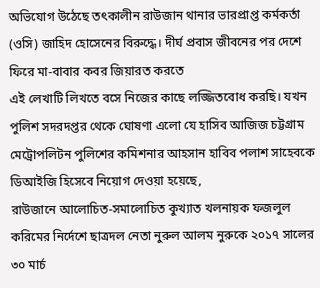অভিযোগ উঠেছে তৎকালীন রাউজান থানার ভারপ্রাপ্ত কর্মকর্তা (ওসি) জাহিদ হোসেনের বিরুদ্ধে। দীর্ঘ প্রবাস জীবনের পর দেশে ফিরে মা-বাবার কবর জিয়ারত করতে
এই লেখাটি লিখতে বসে নিজের কাছে লজ্জিতবোধ করছি। যখন পুলিশ সদরদপ্তর থেকে ঘোষণা এলো যে হাসিব আজিজ চট্টগ্রাম মেট্রোপলিটন পুলিশের কমিশনার আহসান হাবিব পলাশ সাহেবকে ডিআইজি হিসেবে নিয়োগ দেওয়া হয়েছে,
রাউজানে আলোচিত-সমালোচিত কুখ্যাত খলনায়ক ফজলুল করিমের নির্দেশে ছাত্রদল নেতা নুরুল আলম নুরুকে ২০১৭ সালের ৩০ মার্চ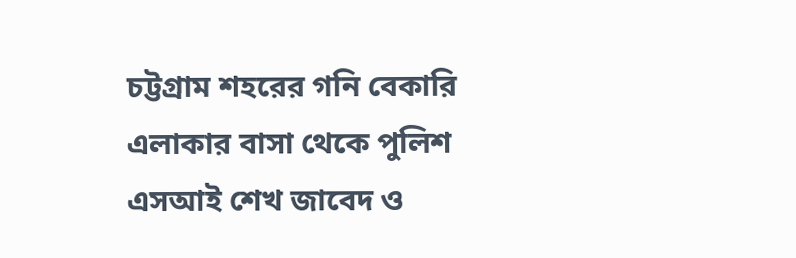চট্টগ্রাম শহরের গনি বেকারি এলাকার বাসা থেকে পুলিশ এসআই শেখ জাবেদ ও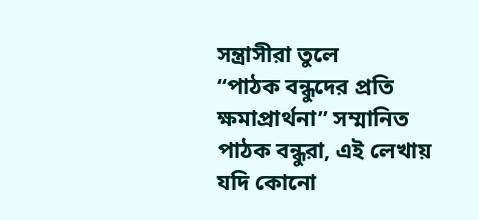সন্ত্রাসীরা তুলে
“পাঠক বন্ধুদের প্রতি ক্ষমাপ্রার্থনা” সম্মানিত পাঠক বন্ধুরা, এই লেখায় যদি কোনো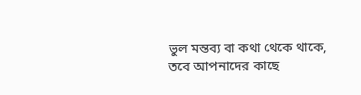ভুল মন্তব্য বা কথা থেকে থাকে, তবে আপনাদের কাছে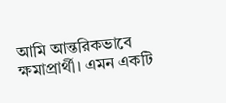আমি আন্তরিকভাবে ক্ষমাপ্রার্থী। এমন একটি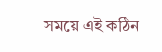সময়ে এই কঠিন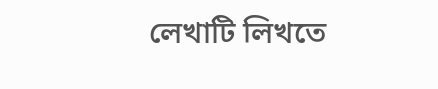লেখাটি লিখতে